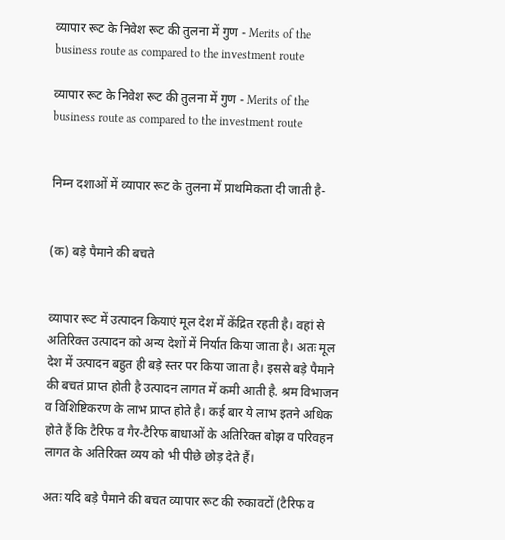व्यापार रूट के निवेश रूट की तुलना में गुण - Merits of the business route as compared to the investment route

व्यापार रूट के निवेश रूट की तुलना में गुण - Merits of the business route as compared to the investment route


निम्न दशाओं में व्यापार रूट के तुलना में प्राथमिकता दी जाती है-


(क) बड़े पैमाने की बचते


व्यापार रूट में उत्पादन कियाएं मूल देश में केंद्रित रहती है। वहां से अतिरिक्त उत्पादन को अन्य देशों में निर्यात किया जाता है। अतः मूल देश में उत्पादन बहुत ही बड़े स्तर पर किया जाता है। इससे बड़े पैमाने की बचतं प्राप्त होती है उत्पादन लागत में कमी आती है. श्रम विभाजन व विशिष्टिकरण के लाभ प्राप्त होते है। कई बार ये लाभ इतने अधिक होते हैं कि टैरिफ व गैर-टैरिफ बाधाओं के अतिरिक्त बोझ व परिवहन लागत के अतिरिक्त व्यय को भी पीछे छोड़ देते हैं।

अतः यदि बड़े पैमाने की बचत व्यापार रूट की रुकावटों (टैरिफ व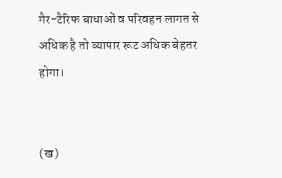गैर-टैरिफ बाधाओं व परिवहन लागत से अधिक है तो व्यापार रूट अधिक बेहतर होगा।


(ख)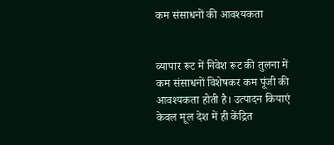कम संसाधनों की आवश्यकता


व्यापार रूट में निवेश रूट की तुलना में कम संसाधनों विशेषकर कम पूंजी की आवश्यकता होती है। उत्पादन कियाएं केवल मूल देश में ही केंद्रित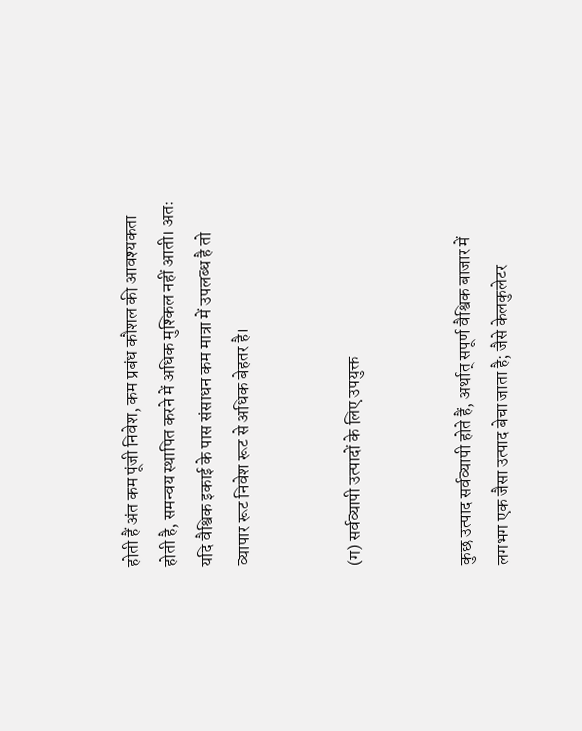होती हैं अंत कम पूंजी निवेश, कम प्रबंध कौशल की आवश्यकता होती है, समन्वय स्थापित करने में अधिक मुश्किल नहीं आती। अतः यदि वैश्विक इकाई के पास संसाधन कम मात्रा में उपलब्ध है तो व्यापार रूट निवेश रूट से अधिक बेहतर है।


(ग) सर्वव्यापी उत्पादों के लिए उपयुक्त


कुछ उत्पाद सर्वव्यापी होते हैं, अर्थात् सपूर्ण वैश्विक बाजार में लगभग एक जैसा उत्पाद बेचा जाता है; जैसे केलकुलेटर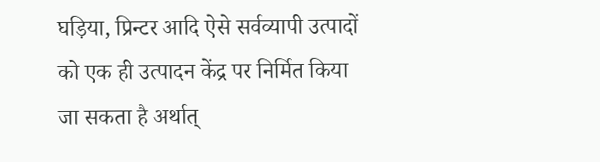घड़िया, प्रिन्टर आदि ऐसे सर्वव्यापी उत्पादों को एक ही उत्पादन केंद्र पर निर्मित किया जा सकता है अर्थात्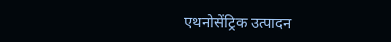एथनोसेंट्रिक उत्पादन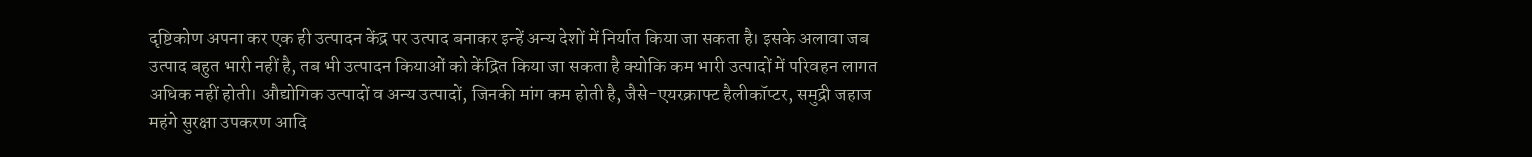दृष्टिकोण अपना कर एक ही उत्पादन केंद्र पर उत्पाद बनाकर इन्हें अन्य देशों में निर्यात किया जा सकता है। इसके अलावा जब उत्पाद बहुत भारी नहीं है, तब भी उत्पादन कियाओं को केंद्रित किया जा सकता है क्योकि कम भारी उत्पादों में परिवहन लागत अधिक नहीं होती। औद्योगिक उत्पादों व अन्य उत्पादों, जिनकी मांग कम होती है, जैसे-एयरक्राफ्ट हैलीकॉप्टर, समुद्री जहाज महंगे सुरक्षा उपकरण आदि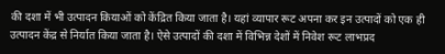की दशा में भी उत्पादन कियाओं को केंद्रित किया जाता है। यहां व्यापार रूट अपना कर इन उत्पादों को एक ही उत्पादन केंद्र से निर्यात किया जाता है। ऐसे उत्पादों की दशा में विभिन्न देशों में निवेश रूट लाभप्रद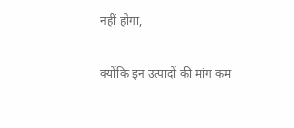नहीं होगा,

क्योंकि इन उत्पादों की मांग कम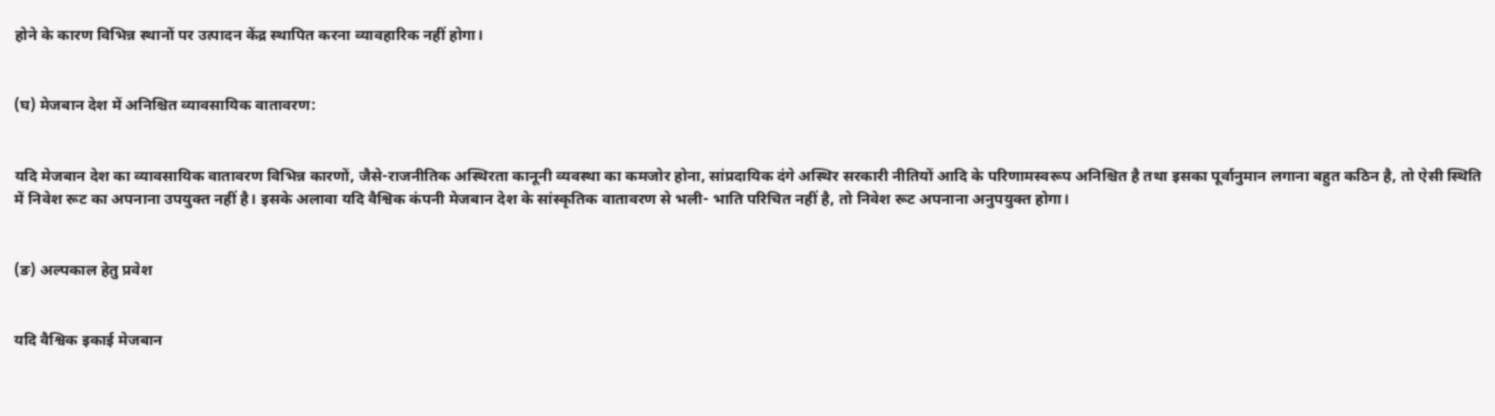होने के कारण विभिन्न स्थानों पर उत्पादन केंद्र स्थापित करना व्यावहारिक नहीं होगा।


(घ) मेजबान देश में अनिश्चित व्यावसायिक वातावरण:


यदि मेजबान देश का व्यावसायिक वातावरण विभिन्न कारणों, जैसे-राजनीतिक अस्थिरता कानूनी व्यवस्था का कमजोर होना, सांप्रदायिक दंगे अस्थिर सरकारी नीतियों आदि के परिणामस्वरूप अनिश्चित है तथा इसका पूर्वानुमान लगाना बहुत कठिन है, तो ऐसी स्थिति में निवेश रूट का अपनाना उपयुक्त नहीं है। इसके अलावा यदि वैश्विक कंपनी मेजबान देश के सांस्कृतिक वातावरण से भली- भाति परिचित नहीं है, तो निवेश रूट अपनाना अनुपयुक्त होगा।


(ङ) अल्पकाल हेतु प्रवेश


यदि वैश्विक इकाई मेजबान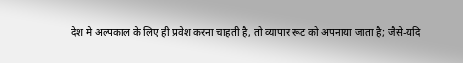देश मे अल्पकाल के लिए ही प्रवेश करना चाहती है, तो व्यापार रूट को अपनाया जाता है; जैसे-यदि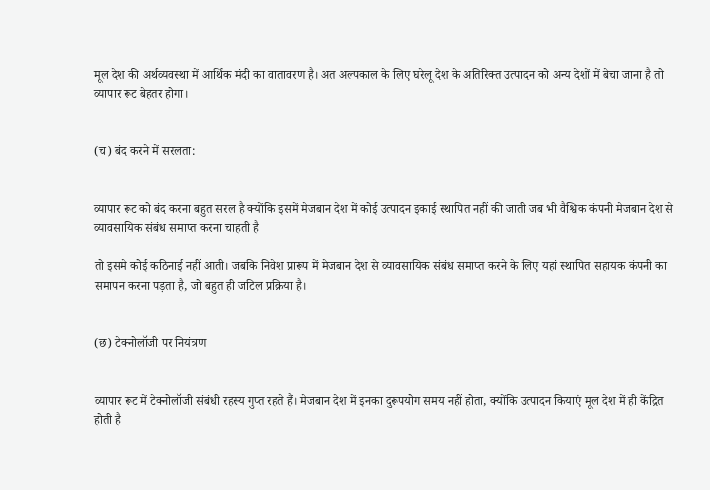मूल देश की अर्थव्यवस्था में आर्थिक मंदी का वातावरण है। अत अल्पकाल के लिए घरेलू देश के अतिरिक्त उत्पादन को अन्य देशों में बेचा जाना है तो व्यापार रूट बेहतर होगा।


(च) बंद करने में सरलता:


व्यापार रूट को बंद करना बहुत सरल है क्योंकि इसमें मेजबान देश में कोई उत्पादन इकाई स्थापित नहीं की जाती जब भी वैश्विक कंपनी मेजबान देश से व्यावसायिक संबंध समाप्त करना चाहती है

तो इसमे कोई कठिनाई नहीं आती। जबकि निवेश प्रारूप में मेजबान देश से व्यावसायिक संबंध समाप्त करने के लिए यहां स्थापित सहायक कंपनी का समापन करना पड़ता है, जो बहुत ही जटिल प्रक्रिया है।


(छ) टेक्नोलॉजी पर नियंत्रण


व्यापार रूट में टेक्नोलॉजी संबंधी रहस्य गुप्त रहते हैं। मेजबान देश में इनका दुरूपयोग समय नहीं होता, क्योंकि उत्पादन कियाएं मूल देश में ही केंद्रित होती है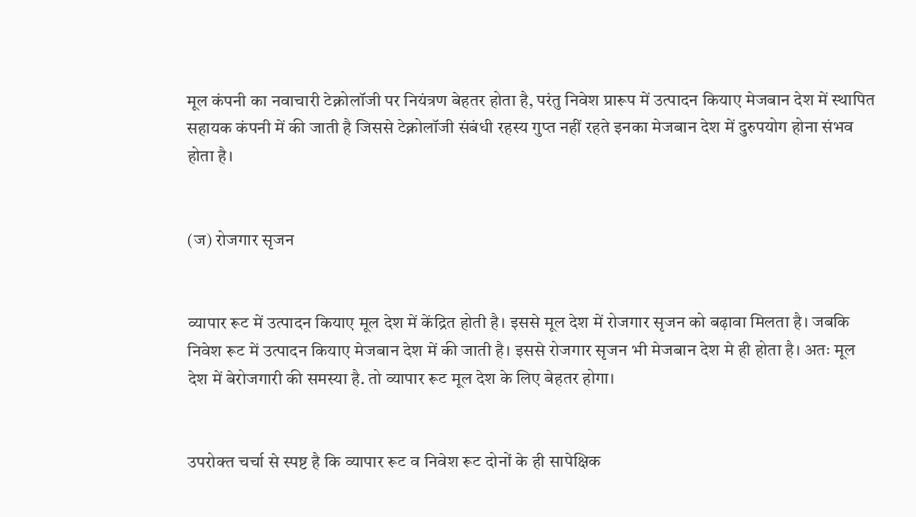मूल कंपनी का नवाचारी टेक्नोलॉजी पर नियंत्रण बेहतर होता है, परंतु निवेश प्रारूप में उत्पादन कियाए मेजबान देश में स्थापित सहायक कंपनी में की जाती है जिससे टेक्नोलॉजी संबंधी रहस्य गुप्त नहीं रहते इनका मेजबान देश में दुरुपयोग होना संभव होता है।


(ज) रोजगार सृजन


व्यापार रूट में उत्पादन कियाए मूल देश में केंद्रित होती है। इससे मूल देश में रोजगार सृजन को बढ़ावा मिलता है। जबकि निवेश रूट में उत्पादन कियाए मेजबान देश में की जाती है। इससे रोजगार सृजन भी मेजबान देश मे ही होता है। अतः मूल देश में बेरोजगारी की समस्या है. तो व्यापार रूट मूल देश के लिए बेहतर होगा।


उपरोक्त चर्चा से स्पष्ट है कि व्यापार रूट व निवेश रूट दोनों के ही सापेक्षिक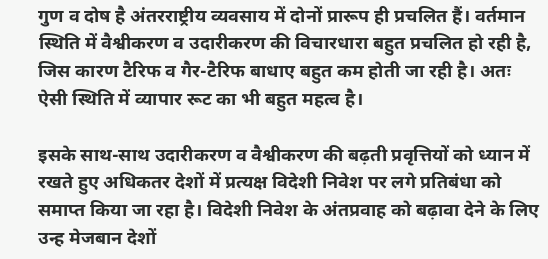गुण व दोष है अंतरराष्ट्रीय व्यवसाय में दोनों प्रारूप ही प्रचलित हैं। वर्तमान स्थिति में वैश्वीकरण व उदारीकरण की विचारधारा बहुत प्रचलित हो रही है, जिस कारण टैरिफ व गैर-टैरिफ बाधाए बहुत कम होती जा रही है। अतः ऐसी स्थिति में व्यापार रूट का भी बहुत महत्व है।

इसके साथ-साथ उदारीकरण व वैश्वीकरण की बढ़ती प्रवृत्तियों को ध्यान में रखते हुए अधिकतर देशों में प्रत्यक्ष विदेशी निवेश पर लगे प्रतिबंधा को समाप्त किया जा रहा है। विदेशी निवेश के अंतप्रवाह को बढ़ावा देने के लिए उन्ह मेजबान देशों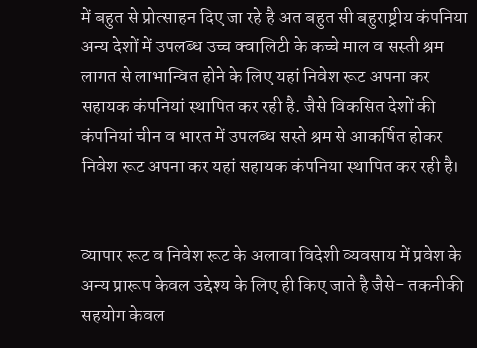में बहुत से प्रोत्साहन दिए जा रहे है अत बहुत सी बहुराष्ट्रीय कंपनिया अन्य देशों में उपलब्ध उच्च क्वालिटी के कच्चे माल व सस्ती श्रम लागत से लाभान्वित होने के लिए यहां निवेश रूट अपना कर सहायक कंपनियां स्थापित कर रही है. जैसे विकसित देशों की कंपनियां चीन व भारत में उपलब्ध सस्ते श्रम से आकर्षित होकर निवेश रूट अपना कर यहां सहायक कंपनिया स्थापित कर रही है।


व्यापार रूट व निवेश रूट के अलावा विदेशी व्यवसाय में प्रवेश के अन्य प्रारूप केवल उद्देश्य के लिए ही किए जाते है जैसे- तकनीकी सहयोग केवल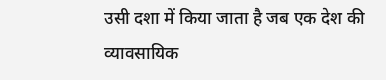उसी दशा में किया जाता है जब एक देश की व्यावसायिक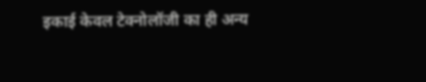इकाई केवल टेक्नोलॉजी का ही अन्य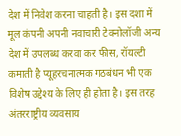देश में निवेश करना चाहती है। इस दशा में मूल कंपनी अपनी नवाचारी टेक्नोलॉजी अन्य देश में उपलब्ध करवा कर फीस, रॉयल्टी कमाती है प्यूहरचनात्मक गठबंधन भी एक विशेष उद्देश्य के लिए ही होता है। इस तरह अंतरराष्ट्रीय व्यवसाय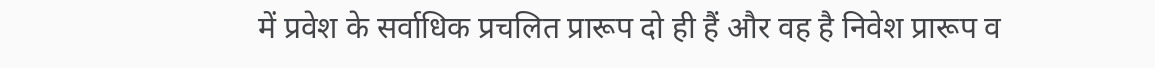में प्रवेश के सर्वाधिक प्रचलित प्रारूप दो ही हैं और वह है निवेश प्रारूप व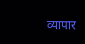व्यापार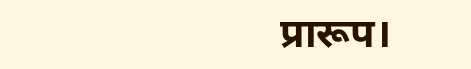प्रारूप।